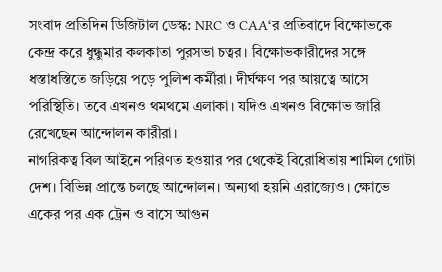সংবাদ প্রতিদিন ডিজিটাল ডেস্ক: NRC ও CAA‘র প্রতিবাদে বিক্ষোভকে কেন্দ্র করে ধুন্ধুমার কলকাতা পুরসভা চত্বর। বিক্ষোভকারীদের সঙ্গে ধস্তাধস্তিতে জড়িয়ে পড়ে পুলিশ কর্মীরা। দীর্ঘক্ষণ পর আয়ত্বে আসে পরিস্থিতি। তবে এখনও থমথমে এলাকা। যদিও এখনও বিক্ষোভ জারি রেখেছেন আন্দোলন কারীরা।
নাগরিকত্ব বিল আইনে পরিণত হওয়ার পর থেকেই বিরোধিতায় শামিল গোটা দেশ। বিভিন্ন প্রান্তে চলছে আন্দোলন। অন্যথা হয়নি এরাজ্যেও। ক্ষোভে একের পর এক ট্রেন ও বাসে আগুন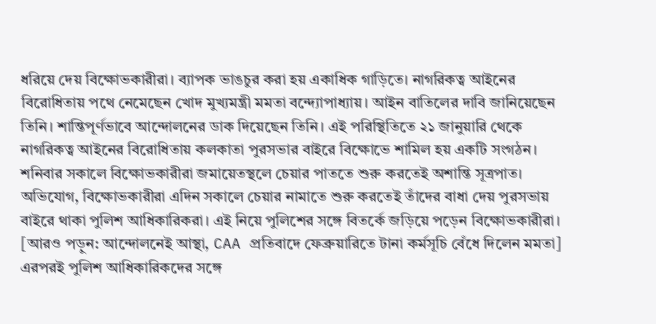ধরিয়ে দেয় বিক্ষোভকারীরা। ব্যাপক ভাঙচুর করা হয় একাধিক গাড়িতে। নাগরিকত্ব আইনের বিরোধিতায় পথে নেমেছেন খোদ মুখ্যমন্ত্রী মমতা বন্দ্যোপাধ্যায়। আইন বাতিলের দাবি জানিয়েছেন তিনি। শান্তিপূর্ণভাবে আন্দোলনের ডাক দিয়েছেন তিনি। এই পরিস্থিতিতে ২১ জানুয়ারি থেকে নাগরিকত্ব আইনের বিরোধিতায় কলকাতা পুরসভার বাইরে বিক্ষোভে শামিল হয় একটি সংগঠন। শনিবার সকালে বিক্ষোভকারীরা জমায়েতস্থলে চেয়ার পাততে শুরু করতেই অশান্তি সূত্রপাত। অভিযোগ, বিক্ষোভকারীরা এদিন সকালে চেয়ার নামাতে শুরু করতেই তাঁদের বাধা দেয় পুরসভায় বাইরে থাকা পুলিশ আধিকারিকরা। এই নিয়ে পুলিশের সঙ্গে বিতর্কে জড়িয়ে পড়েন বিক্ষোভকারীরা।
[আরও পড়ুন: আন্দোলনেই আস্থা, CAA প্রতিবাদে ফেব্রুয়ারিতে টানা কর্মসূচি বেঁধে দিলেন মমতা]
এরপরই পুলিশ আধিকারিকদের সঙ্গে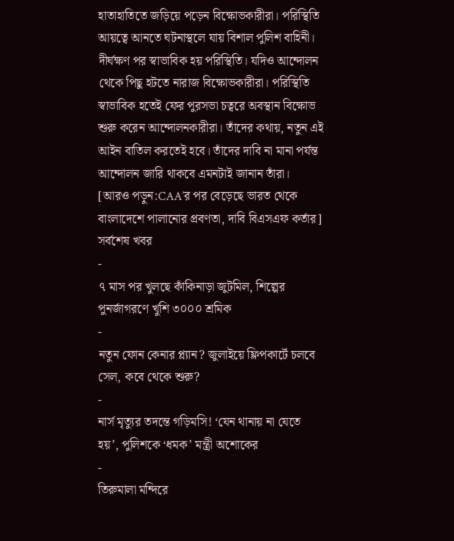হাতাহাতিতে জড়িয়ে পড়েন বিক্ষোভকারীরা। পরিস্থিতি আয়ত্বে আনতে ঘটনাস্থলে যায় বিশাল পুলিশ বাহিনী। দীর্ঘক্ষণ পর স্বাভাবিক হয় পরিস্থিতি। যদিও আন্দোলন থেকে পিছু হটতে নারাজ বিক্ষোভকারীরা। পরিস্থিতি স্বাভাবিক হতেই ফের পুরসভা চত্বরে অবস্থান বিক্ষোভ শুরু করেন আন্দোলনকারীরা। তাঁদের কথায়, নতুন এই আইন বাতিল করতেই হবে। তাঁদের দাবি না মানা পর্যন্ত আন্দোলন জারি থাকবে এমনটাই জানান তাঁরা।
[আরও পড়ুন:CAA’র পর বেড়েছে ভারত থেকে বাংলাদেশে পালানোর প্রবণতা, দাবি বিএসএফ কর্তার]
সর্বশেষ খবর
-
৭ মাস পর খুলছে কাঁকিনাড়া জুটমিল, শিল্পের পুনর্জাগরণে খুশি ৩০০০ শ্রমিক
-
নতুন ফোন কেনার প্ল্যান? জুলাইয়ে ফ্লিপকার্টে চলবে সেল, কবে থেকে শুরু?
-
নার্স মৃত্যুর তদন্তে গড়িমসি! ‘যেন থানায় না যেতে হয়’, পুলিশকে ‘ধমক’ মন্ত্রী অশোকের
-
তিরুমালা মন্দিরে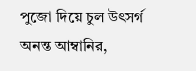পুজো দিয়ে চুল উৎসর্গ অনন্ত আম্বানির,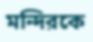মন্দিরকে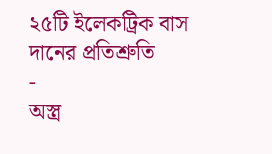২৫টি ইলেকট্রিক বাস দানের প্রতিশ্রুতি
-
অস্ত্র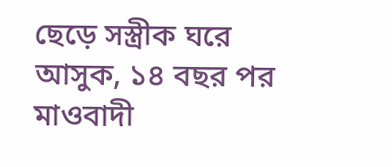ছেড়ে সস্ত্রীক ঘরে আসুক, ১৪ বছর পর মাওবাদী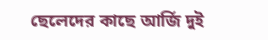ছেলেদের কাছে আর্জি দুই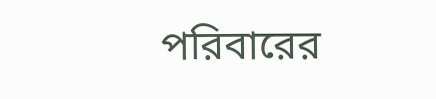পরিবারের